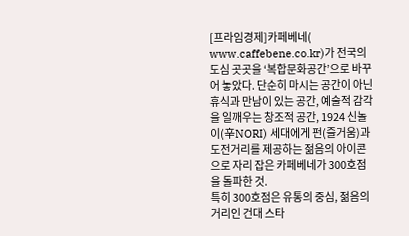[프라임경제]카페베네(
www.caffebene.co.kr)가 전국의 도심 곳곳을 ‘복합문화공간’으로 바꾸어 놓았다. 단순히 마시는 공간이 아닌 휴식과 만남이 있는 공간, 예술적 감각을 일깨우는 창조적 공간, 1924 신놀이(辛NORI) 세대에게 펀(즐거움)과 도전거리를 제공하는 젊음의 아이콘으로 자리 잡은 카페베네가 300호점을 돌파한 것.
특히 300호점은 유통의 중심, 젊음의 거리인 건대 스타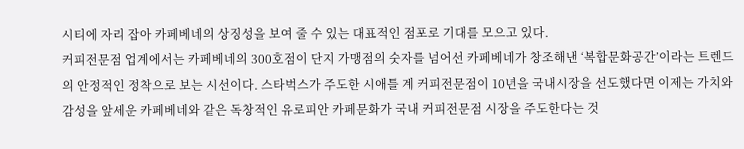시티에 자리 잡아 카페베네의 상징성을 보여 줄 수 있는 대표적인 점포로 기대를 모으고 있다.
커피전문점 업계에서는 카페베네의 300호점이 단지 가맹점의 숫자를 넘어선 카페베네가 창조해낸 ‘복합문화공간’이라는 트렌드의 안정적인 정착으로 보는 시선이다. 스타벅스가 주도한 시애틀 계 커피전문점이 10년을 국내시장을 선도했다면 이제는 가치와 감성을 앞세운 카페베네와 같은 독창적인 유로피안 카페문화가 국내 커피전문점 시장을 주도한다는 것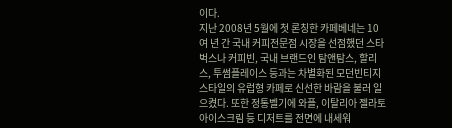이다.
지난 2008년 5월에 첫 론칭한 카페베네는 10여 년 간 국내 커피전문점 시장을 선점했던 스타벅스나 커피빈, 국내 브랜드인 탐앤탐스, 할리스, 투썸플레이스 등과는 차별화된 모던빈티지 스타일의 유럽형 카페로 신선한 바람을 불러 일으켰다. 또한 정통벨기에 와플, 이탈리아 젤라토 아이스크림 등 디저트를 전면에 내세워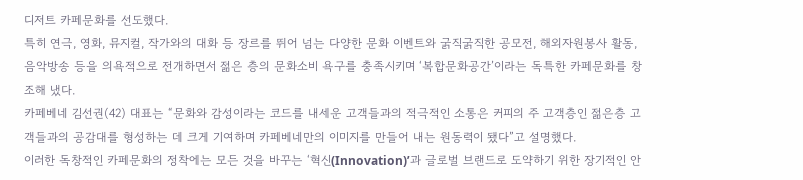디저트 카페문화를 선도했다.
특히 연극, 영화, 뮤지컬, 작가와의 대화 등 장르를 뛰어 넘는 다양한 문화 이벤트와 굵직굵직한 공모전, 해외자원봉사 활동, 음악방송 등을 의욕적으로 전개하면서 젊은 층의 문화소비 욕구를 충족시키며 ‘복합문화공간’이라는 독특한 카페문화를 창조해 냈다.
카페베네 김선권(42) 대표는 “문화와 감성이라는 코드를 내세운 고객들과의 적극적인 소통은 커피의 주 고객층인 젊은층 고객들과의 공감대를 형성하는 데 크게 기여하며 카페베네만의 이미지를 만들어 내는 원동력이 됐다”고 설명했다.
이러한 독창적인 카페문화의 정착에는 모든 것을 바꾸는 ‘혁신(Innovation)’과 글로벌 브랜드로 도약하기 위한 장기적인 안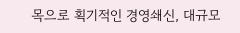목으로 획기적인 경영쇄신, 대규모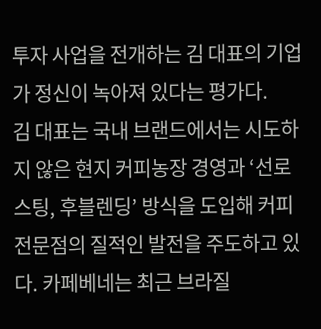투자 사업을 전개하는 김 대표의 기업가 정신이 녹아져 있다는 평가다.
김 대표는 국내 브랜드에서는 시도하지 않은 현지 커피농장 경영과 ‘선로스팅, 후블렌딩’ 방식을 도입해 커피전문점의 질적인 발전을 주도하고 있다. 카페베네는 최근 브라질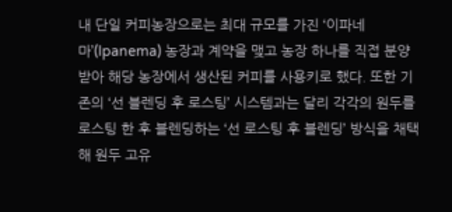내 단일 커피농장으로는 최대 규모를 가진 ‘이파네마’(Ipanema) 농장과 계약을 맺고 농장 하나를 직접 분양 받아 해당 농장에서 생산된 커피를 사용키로 했다. 또한 기존의 ‘선 블렌딩 후 로스팅’ 시스템과는 달리 각각의 원두를 로스팅 한 후 블렌딩하는 ‘선 로스팅 후 블렌딩’ 방식을 채택해 원두 고유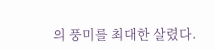의 풍미를 최대한 살렸다.